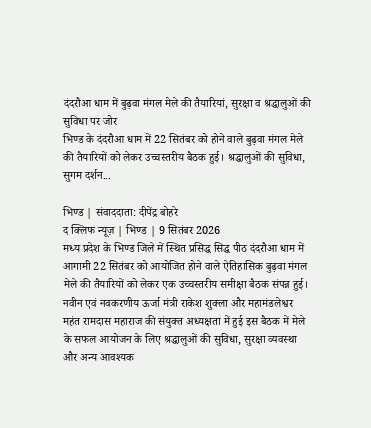दंदरौआ धाम में बुढ़वा मंगल मेले की तैयारियां, सुरक्षा व श्रद्धालुओं की सुविधा पर जोर
भिण्ड के दंदरौआ धाम में 22 सितंबर को होने वाले बुढ़वा मंगल मेले की तैयारियों को लेकर उच्चस्तरीय बैठक हुई। श्रद्धालुओं की सुविधा, सुगम दर्शन...

भिण्ड | संवाददाता: दीपेंद्र बोहरे
द क्लिफ न्यूज़ | भिण्ड | 9 सितंबर 2026
मध्य प्रदेश के भिण्ड जिले में स्थित प्रसिद्ध सिद्ध पीठ दंदरौआ धाम में आगामी 22 सितंबर को आयोजित होने वाले ऐतिहासिक बुढ़वा मंगल मेले की तैयारियों को लेकर एक उच्चस्तरीय समीक्षा बैठक संपन्न हुई। नवीन एवं नवकरणीय ऊर्जा मंत्री राकेश शुक्ला और महामंडलेश्वर महंत रामदास महाराज की संयुक्त अध्यक्षता में हुई इस बैठक में मेले के सफल आयोजन के लिए श्रद्धालुओं की सुविधा, सुरक्षा व्यवस्था और अन्य आवश्यक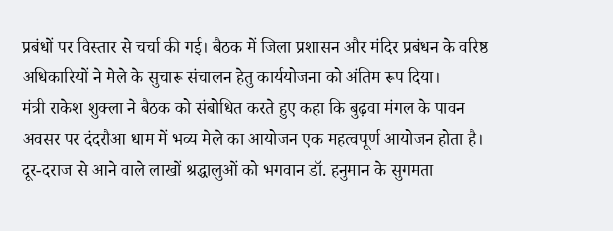प्रबंधों पर विस्तार से चर्चा की गई। बैठक में जिला प्रशासन और मंदिर प्रबंधन के वरिष्ठ अधिकारियों ने मेले के सुचारू संचालन हेतु कार्ययोजना को अंतिम रूप दिया।
मंत्री राकेश शुक्ला ने बैठक को संबोधित करते हुए कहा कि बुढ़वा मंगल के पावन अवसर पर दंदरौआ धाम में भव्य मेले का आयोजन एक महत्वपूर्ण आयोजन होता है। दूर-दराज से आने वाले लाखों श्रद्धालुओं को भगवान डॉ. हनुमान के सुगमता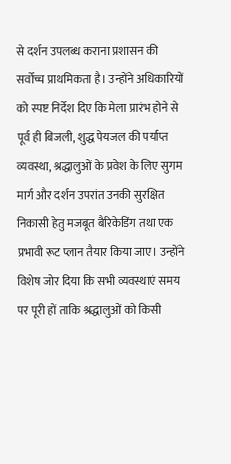से दर्शन उपलब्ध कराना प्रशासन की सर्वोच्च प्राथमिकता है। उन्होंने अधिकारियों को स्पष्ट निर्देश दिए कि मेला प्रारंभ होने से पूर्व ही बिजली, शुद्ध पेयजल की पर्याप्त व्यवस्था, श्रद्धालुओं के प्रवेश के लिए सुगम मार्ग और दर्शन उपरांत उनकी सुरक्षित निकासी हेतु मजबूत बैरिकेडिंग तथा एक प्रभावी रूट प्लान तैयार किया जाए। उन्होंने विशेष जोर दिया कि सभी व्यवस्थाएं समय पर पूरी हों ताकि श्रद्धालुओं को किसी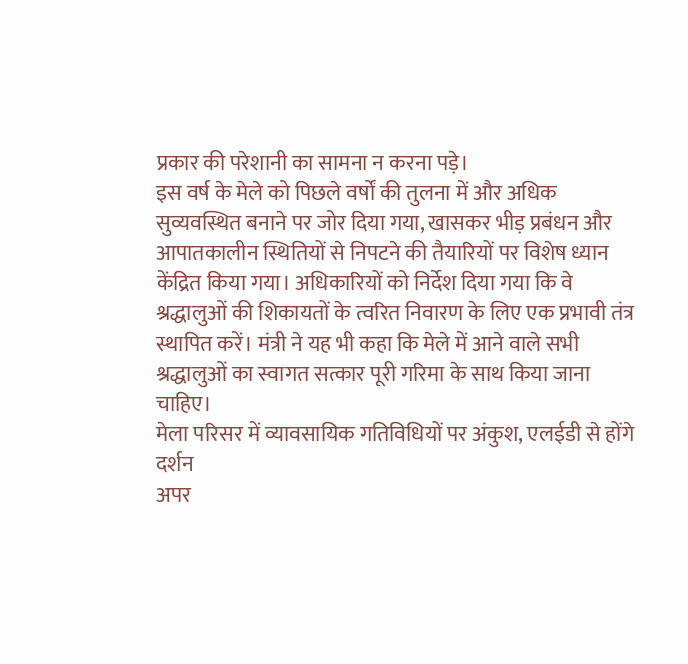प्रकार की परेशानी का सामना न करना पड़े।
इस वर्ष के मेले को पिछले वर्षों की तुलना में और अधिक सुव्यवस्थित बनाने पर जोर दिया गया, खासकर भीड़ प्रबंधन और आपातकालीन स्थितियों से निपटने की तैयारियों पर विशेष ध्यान केंद्रित किया गया। अधिकारियों को निर्देश दिया गया कि वे श्रद्धालुओं की शिकायतों के त्वरित निवारण के लिए एक प्रभावी तंत्र स्थापित करें। मंत्री ने यह भी कहा कि मेले में आने वाले सभी श्रद्धालुओं का स्वागत सत्कार पूरी गरिमा के साथ किया जाना चाहिए।
मेला परिसर में व्यावसायिक गतिविधियों पर अंकुश, एलईडी से होंगे दर्शन
अपर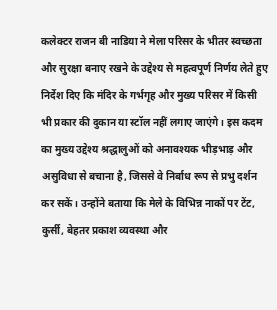कलेक्टर राजन बी नाडिया ने मेला परिसर के भीतर स्वच्छता और सुरक्षा बनाए रखने के उद्देश्य से महत्वपूर्ण निर्णय लेते हुए निर्देश दिए कि मंदिर के गर्भगृह और मुख्य परिसर में किसी भी प्रकार की दुकान या स्टॉल नहीं लगाए जाएंगे। इस कदम का मुख्य उद्देश्य श्रद्धालुओं को अनावश्यक भीड़भाड़ और असुविधा से बचाना है, जिससे वे निर्बाध रूप से प्रभु दर्शन कर सकें। उन्होंने बताया कि मेले के विभिन्न नाकों पर टेंट, कुर्सी, बेहतर प्रकाश व्यवस्था और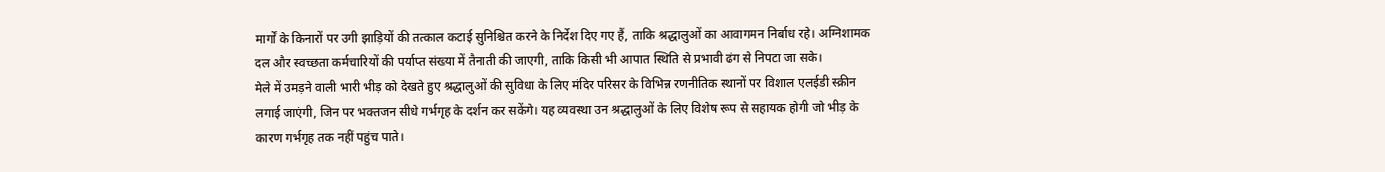मार्गों के किनारों पर उगी झाड़ियों की तत्काल कटाई सुनिश्चित करने के निर्देश दिए गए हैं, ताकि श्रद्धालुओं का आवागमन निर्बाध रहे। अग्निशामक दल और स्वच्छता कर्मचारियों की पर्याप्त संख्या में तैनाती की जाएगी, ताकि किसी भी आपात स्थिति से प्रभावी ढंग से निपटा जा सके।
मेले में उमड़ने वाली भारी भीड़ को देखते हुए श्रद्धालुओं की सुविधा के लिए मंदिर परिसर के विभिन्न रणनीतिक स्थानों पर विशाल एलईडी स्क्रीन लगाई जाएंगी, जिन पर भक्तजन सीधे गर्भगृह के दर्शन कर सकेंगे। यह व्यवस्था उन श्रद्धालुओं के लिए विशेष रूप से सहायक होगी जो भीड़ के कारण गर्भगृह तक नहीं पहुंच पाते।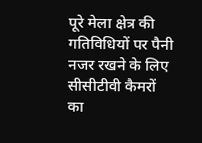पूरे मेला क्षेत्र की गतिविधियों पर पैनी नजर रखने के लिए सीसीटीवी कैमरों का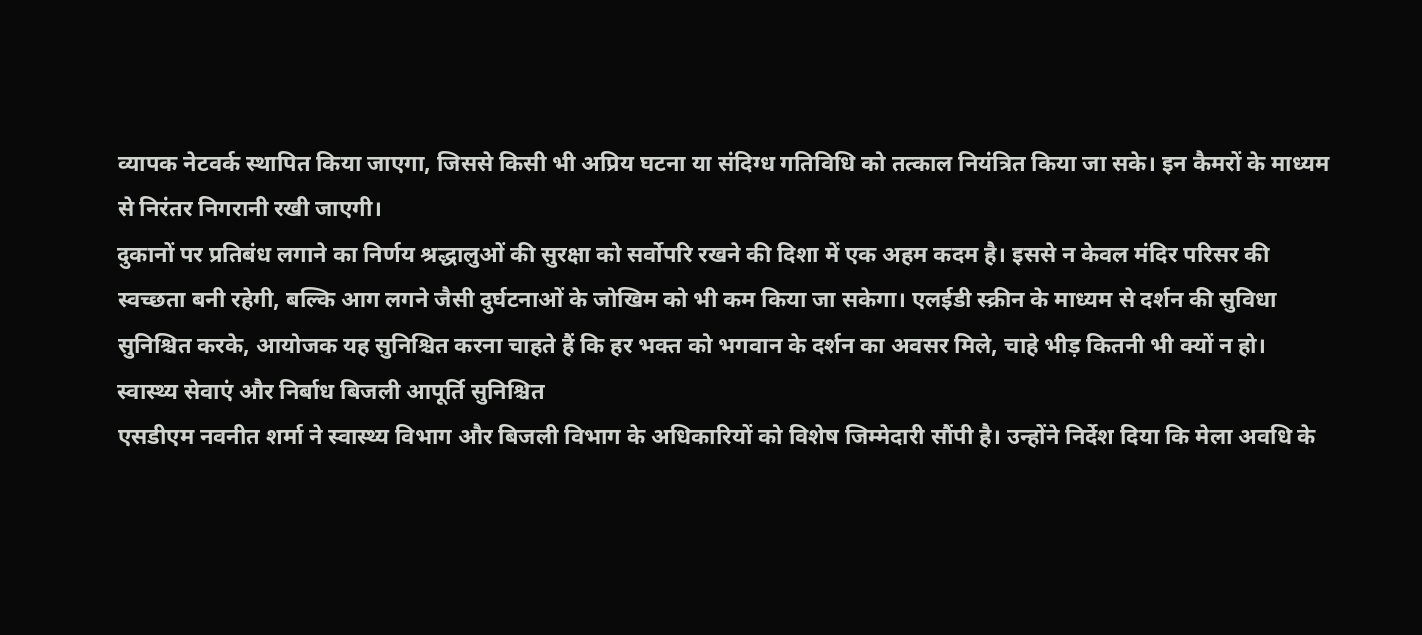व्यापक नेटवर्क स्थापित किया जाएगा, जिससे किसी भी अप्रिय घटना या संदिग्ध गतिविधि को तत्काल नियंत्रित किया जा सके। इन कैमरों के माध्यम से निरंतर निगरानी रखी जाएगी।
दुकानों पर प्रतिबंध लगाने का निर्णय श्रद्धालुओं की सुरक्षा को सर्वोपरि रखने की दिशा में एक अहम कदम है। इससे न केवल मंदिर परिसर की स्वच्छता बनी रहेगी, बल्कि आग लगने जैसी दुर्घटनाओं के जोखिम को भी कम किया जा सकेगा। एलईडी स्क्रीन के माध्यम से दर्शन की सुविधा सुनिश्चित करके, आयोजक यह सुनिश्चित करना चाहते हैं कि हर भक्त को भगवान के दर्शन का अवसर मिले, चाहे भीड़ कितनी भी क्यों न हो।
स्वास्थ्य सेवाएं और निर्बाध बिजली आपूर्ति सुनिश्चित
एसडीएम नवनीत शर्मा ने स्वास्थ्य विभाग और बिजली विभाग के अधिकारियों को विशेष जिम्मेदारी सौंपी है। उन्होंने निर्देश दिया कि मेला अवधि के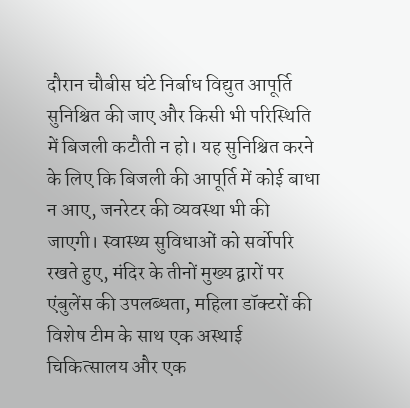दौरान चौबीस घंटे निर्बाध विद्युत आपूर्ति सुनिश्चित की जाए और किसी भी परिस्थिति में बिजली कटौती न हो। यह सुनिश्चित करने के लिए कि बिजली की आपूर्ति में कोई बाधा न आए, जनरेटर की व्यवस्था भी की जाएगी। स्वास्थ्य सुविधाओं को सर्वोपरि रखते हुए, मंदिर के तीनों मुख्य द्वारों पर एंबुलेंस की उपलब्धता, महिला डॉक्टरों की विशेष टीम के साथ एक अस्थाई चिकित्सालय और एक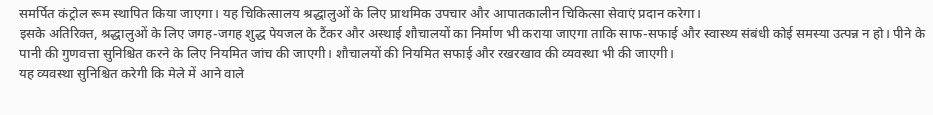समर्पित कंट्रोल रूम स्थापित किया जाएगा। यह चिकित्सालय श्रद्धालुओं के लिए प्राथमिक उपचार और आपातकालीन चिकित्सा सेवाएं प्रदान करेगा।
इसके अतिरिक्त, श्रद्धालुओं के लिए जगह-जगह शुद्ध पेयजल के टैंकर और अस्थाई शौचालयों का निर्माण भी कराया जाएगा ताकि साफ-सफाई और स्वास्थ्य संबंधी कोई समस्या उत्पन्न न हो। पीने के पानी की गुणवत्ता सुनिश्चित करने के लिए नियमित जांच की जाएगी। शौचालयों की नियमित सफाई और रखरखाव की व्यवस्था भी की जाएगी।
यह व्यवस्था सुनिश्चित करेगी कि मेले में आने वाले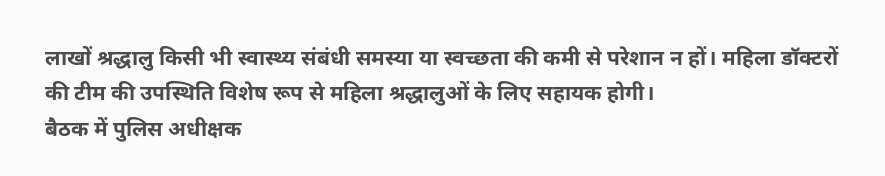लाखों श्रद्धालु किसी भी स्वास्थ्य संबंधी समस्या या स्वच्छता की कमी से परेशान न हों। महिला डॉक्टरों की टीम की उपस्थिति विशेष रूप से महिला श्रद्धालुओं के लिए सहायक होगी।
बैठक में पुलिस अधीक्षक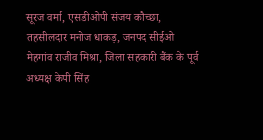सूरज वर्मा, एसडीओपी संजय कौच्छा, तहसीलदार मनोज धाकड़, जनपद सीईओ मेहगांव राजीव मिश्रा, जिला सहकारी बैंक के पूर्व अध्यक्ष केपी सिंह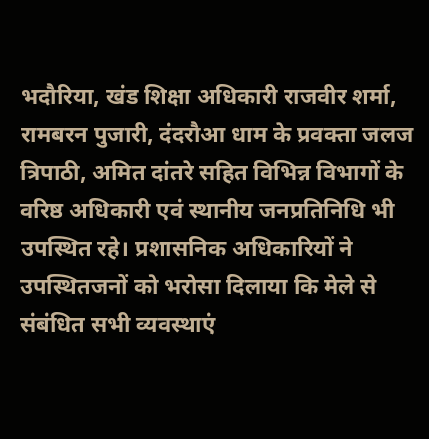भदौरिया, खंड शिक्षा अधिकारी राजवीर शर्मा, रामबरन पुजारी, दंदरौआ धाम के प्रवक्ता जलज त्रिपाठी, अमित दांतरे सहित विभिन्न विभागों के वरिष्ठ अधिकारी एवं स्थानीय जनप्रतिनिधि भी उपस्थित रहे। प्रशासनिक अधिकारियों ने उपस्थितजनों को भरोसा दिलाया कि मेले से संबंधित सभी व्यवस्थाएं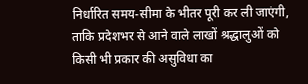निर्धारित समय-सीमा के भीतर पूरी कर ली जाएंगी, ताकि प्रदेशभर से आने वाले लाखों श्रद्धालुओं को किसी भी प्रकार की असुविधा का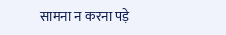सामना न करना पड़े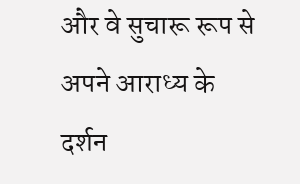और वे सुचारू रूप से अपने आराध्य के दर्शन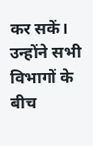कर सकें। उन्होंने सभी विभागों के बीच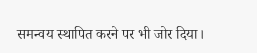समन्वय स्थापित करने पर भी जोर दिया।